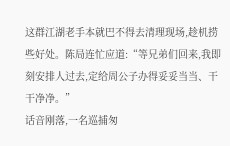这群江湖老手本就巴不得去清理现场,趁机捞些好处。陈局连忙应道:“等兄弟们回来,我即刻安排人过去,定给周公子办得妥妥当当、干干净净。”
话音刚落,一名巡捕匆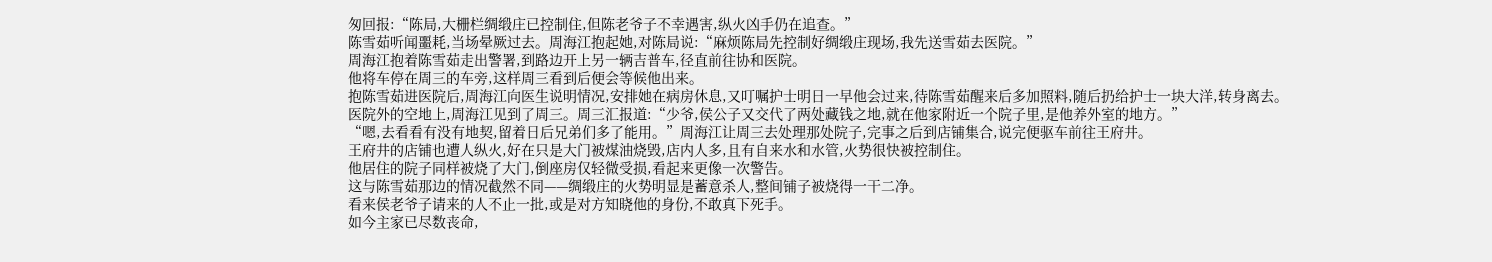匆回报:“陈局,大栅栏绸缎庄已控制住,但陈老爷子不幸遇害,纵火凶手仍在追查。”
陈雪茹听闻噩耗,当场晕厥过去。周海江抱起她,对陈局说:“麻烦陈局先控制好绸缎庄现场,我先送雪茹去医院。”
周海江抱着陈雪茹走出警署,到路边开上另一辆吉普车,径直前往协和医院。
他将车停在周三的车旁,这样周三看到后便会等候他出来。
抱陈雪茹进医院后,周海江向医生说明情况,安排她在病房休息,又叮嘱护士明日一早他会过来,待陈雪茹醒来后多加照料,随后扔给护士一块大洋,转身离去。
医院外的空地上,周海江见到了周三。周三汇报道:“少爷,侯公子又交代了两处藏钱之地,就在他家附近一个院子里,是他养外室的地方。”
“嗯,去看看有没有地契,留着日后兄弟们多了能用。”周海江让周三去处理那处院子,完事之后到店铺集合,说完便驱车前往王府井。
王府井的店铺也遭人纵火,好在只是大门被煤油烧毁,店内人多,且有自来水和水管,火势很快被控制住。
他居住的院子同样被烧了大门,倒座房仅轻微受损,看起来更像一次警告。
这与陈雪茹那边的情况截然不同——绸缎庄的火势明显是蓄意杀人,整间铺子被烧得一干二净。
看来侯老爷子请来的人不止一批,或是对方知晓他的身份,不敢真下死手。
如今主家已尽数丧命,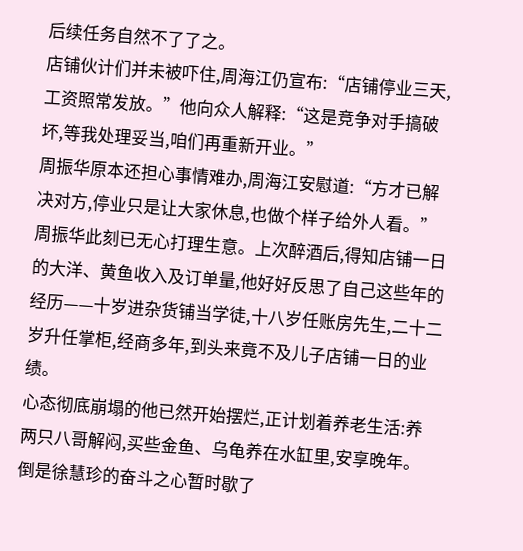后续任务自然不了了之。
店铺伙计们并未被吓住,周海江仍宣布:“店铺停业三天,工资照常发放。”他向众人解释:“这是竞争对手搞破坏,等我处理妥当,咱们再重新开业。”
周振华原本还担心事情难办,周海江安慰道:“方才已解决对方,停业只是让大家休息,也做个样子给外人看。”
周振华此刻已无心打理生意。上次醉酒后,得知店铺一日的大洋、黄鱼收入及订单量,他好好反思了自己这些年的经历——十岁进杂货铺当学徒,十八岁任账房先生,二十二岁升任掌柜,经商多年,到头来竟不及儿子店铺一日的业绩。
心态彻底崩塌的他已然开始摆烂,正计划着养老生活:养两只八哥解闷,买些金鱼、乌龟养在水缸里,安享晚年。
倒是徐慧珍的奋斗之心暂时歇了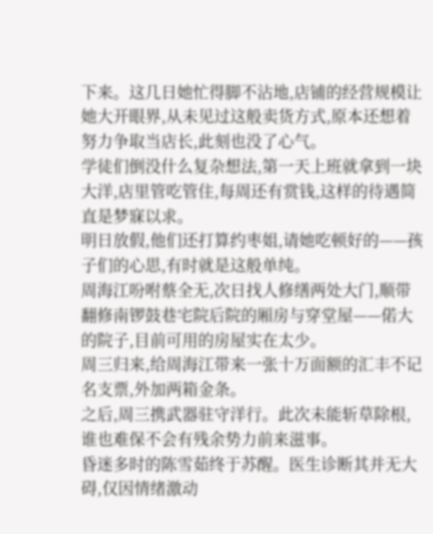下来。这几日她忙得脚不沾地,店铺的经营规模让她大开眼界,从未见过这般卖货方式,原本还想着努力争取当店长,此刻也没了心气。
学徒们倒没什么复杂想法,第一天上班就拿到一块大洋,店里管吃管住,每周还有赏钱,这样的待遇简直是梦寐以求。
明日放假,他们还打算约枣姐,请她吃顿好的——孩子们的心思,有时就是这般单纯。
周海江吩咐蔡全无,次日找人修缮两处大门,顺带翻修南锣鼓巷宅院后院的厢房与穿堂屋——偌大的院子,目前可用的房屋实在太少。
周三归来,给周海江带来一张十万面额的汇丰不记名支票,外加两箱金条。
之后,周三携武器驻守洋行。此次未能斩草除根,谁也难保不会有残余势力前来滋事。
昏迷多时的陈雪茹终于苏醒。医生诊断其并无大碍,仅因情绪激动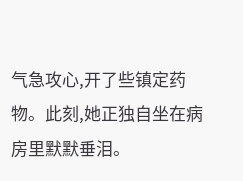气急攻心,开了些镇定药物。此刻,她正独自坐在病房里默默垂泪。